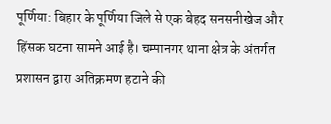पूर्णिया: बिहार के पूर्णिया जिले से एक बेहद सनसनीखेज और हिंसक घटना सामने आई है। चम्पानगर थाना क्षेत्र के अंतर्गत प्रशासन द्वारा अतिक्रमण हटाने की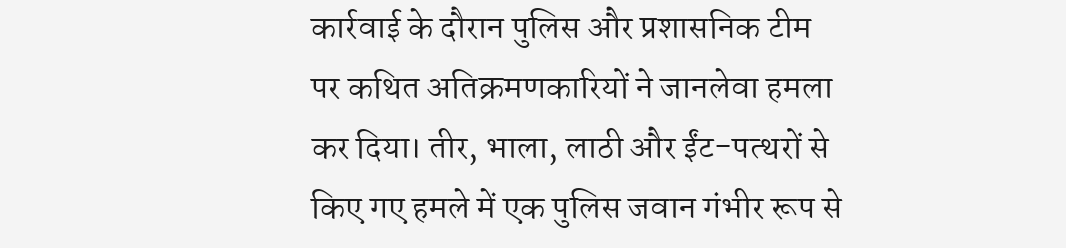कार्रवाई के दौरान पुलिस और प्रशासनिक टीम पर कथित अतिक्रमणकारियों ने जानलेवा हमला कर दिया। तीर, भाला, लाठी और ईंट-पत्थरों से किए गए हमले में एक पुलिस जवान गंभीर रूप से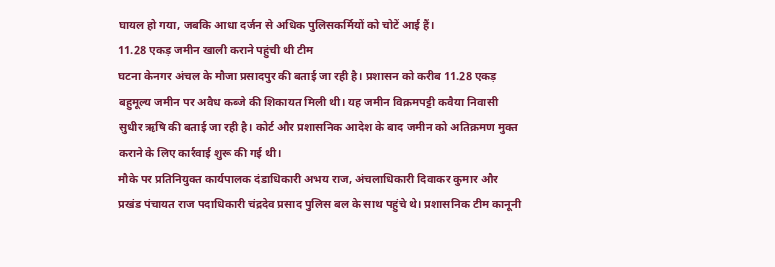घायल हो गया, जबकि आधा दर्जन से अधिक पुलिसकर्मियों को चोटें आई हैं।
11.28 एकड़ जमीन खाली कराने पहुंची थी टीम
घटना केनगर अंचल के मौजा प्रसादपुर की बताई जा रही है। प्रशासन को करीब 11.28 एकड़ बहुमूल्य जमीन पर अवैध कब्जे की शिकायत मिली थी। यह जमीन विक्रमपट्टी कवैया निवासी सुधीर ऋषि की बताई जा रही है। कोर्ट और प्रशासनिक आदेश के बाद जमीन को अतिक्रमण मुक्त कराने के लिए कार्रवाई शुरू की गई थी।
मौके पर प्रतिनियुक्त कार्यपालक दंडाधिकारी अभय राज, अंचलाधिकारी दिवाकर कुमार और प्रखंड पंचायत राज पदाधिकारी चंद्रदेव प्रसाद पुलिस बल के साथ पहुंचे थे। प्रशासनिक टीम कानूनी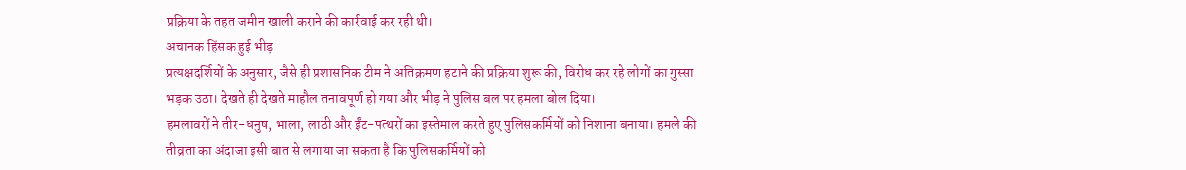प्रक्रिया के तहत जमीन खाली कराने की कार्रवाई कर रही थी।
अचानक हिंसक हुई भीड़
प्रत्यक्षदर्शियों के अनुसार, जैसे ही प्रशासनिक टीम ने अतिक्रमण हटाने की प्रक्रिया शुरू की, विरोध कर रहे लोगों का गुस्सा भड़क उठा। देखते ही देखते माहौल तनावपूर्ण हो गया और भीड़ ने पुलिस बल पर हमला बोल दिया।
हमलावरों ने तीर-धनुष, भाला, लाठी और ईंट-पत्थरों का इस्तेमाल करते हुए पुलिसकर्मियों को निशाना बनाया। हमले की तीव्रता का अंदाजा इसी बात से लगाया जा सकता है कि पुलिसकर्मियों को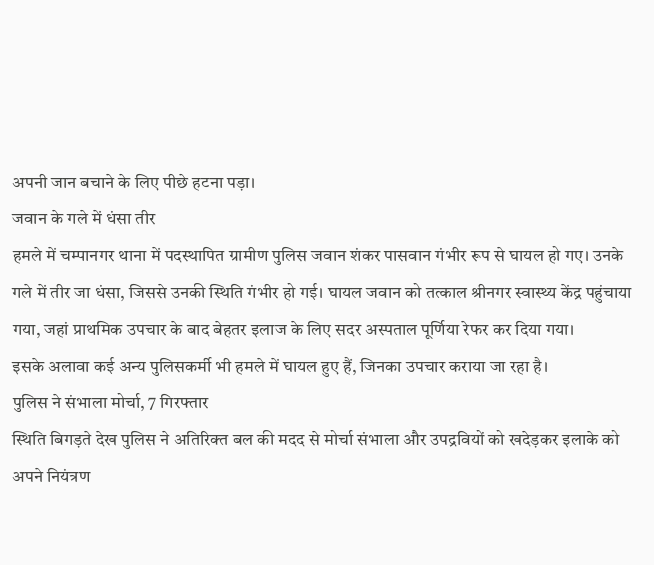अपनी जान बचाने के लिए पीछे हटना पड़ा।
जवान के गले में धंसा तीर
हमले में चम्पानगर थाना में पदस्थापित ग्रामीण पुलिस जवान शंकर पासवान गंभीर रूप से घायल हो गए। उनके गले में तीर जा धंसा, जिससे उनकी स्थिति गंभीर हो गई। घायल जवान को तत्काल श्रीनगर स्वास्थ्य केंद्र पहुंचाया गया, जहां प्राथमिक उपचार के बाद बेहतर इलाज के लिए सदर अस्पताल पूर्णिया रेफर कर दिया गया।
इसके अलावा कई अन्य पुलिसकर्मी भी हमले में घायल हुए हैं, जिनका उपचार कराया जा रहा है।
पुलिस ने संभाला मोर्चा, 7 गिरफ्तार
स्थिति बिगड़ते देख पुलिस ने अतिरिक्त बल की मदद से मोर्चा संभाला और उपद्रवियों को खदेड़कर इलाके को अपने नियंत्रण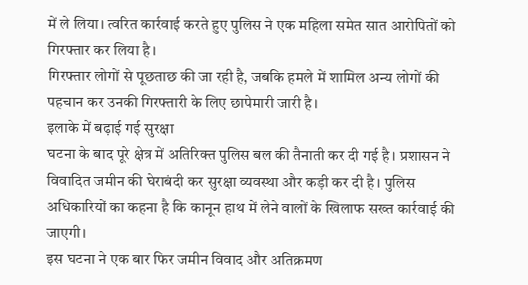में ले लिया। त्वरित कार्रवाई करते हुए पुलिस ने एक महिला समेत सात आरोपितों को गिरफ्तार कर लिया है।
गिरफ्तार लोगों से पूछताछ की जा रही है, जबकि हमले में शामिल अन्य लोगों की पहचान कर उनकी गिरफ्तारी के लिए छापेमारी जारी है।
इलाके में बढ़ाई गई सुरक्षा
घटना के बाद पूरे क्षेत्र में अतिरिक्त पुलिस बल की तैनाती कर दी गई है। प्रशासन ने विवादित जमीन की घेराबंदी कर सुरक्षा व्यवस्था और कड़ी कर दी है। पुलिस अधिकारियों का कहना है कि कानून हाथ में लेने वालों के खिलाफ सख्त कार्रवाई की जाएगी।
इस घटना ने एक बार फिर जमीन विवाद और अतिक्रमण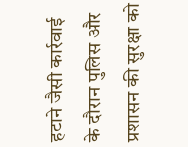हटाने जैसी कार्रवाई के दौरान पुलिस और प्रशासन की सुरक्षा को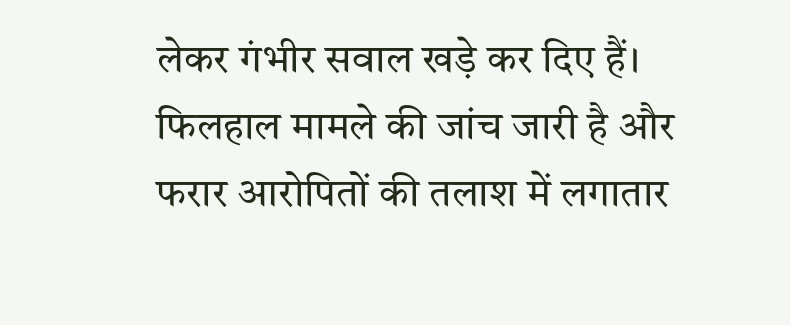लेकर गंभीर सवाल खड़े कर दिए हैं। फिलहाल मामले की जांच जारी है और फरार आरोपितों की तलाश में लगातार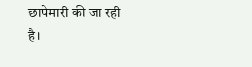छापेमारी की जा रही है।